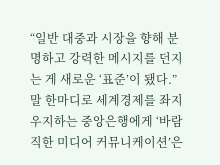“일반 대중과 시장을 향해 분명하고 강력한 메시지를 던지는 게 새로운 ‘표준’이 됐다.”
말 한마디로 세계경제를 좌지우지하는 중앙은행에게 ‘바람직한 미디어 커뮤니케이션’은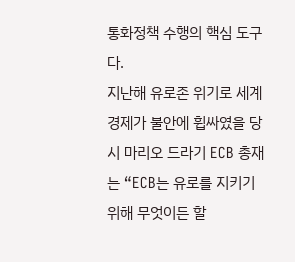통화정책 수행의 핵심 도구다.
지난해 유로존 위기로 세계 경제가 불안에 휩싸였을 당시 마리오 드라기 ECB 총재는 “ECB는 유로를 지키기 위해 무엇이든 할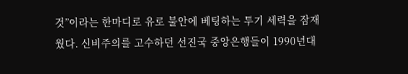것”이라는 한마디로 유로 불안에 베팅하는 투기 세력을 잠재웠다. 신비주의를 고수하던 선진국 중앙은행들이 1990년대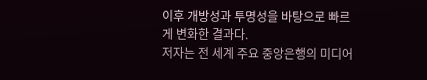이후 개방성과 투명성을 바탕으로 빠르게 변화한 결과다.
저자는 전 세계 주요 중앙은행의 미디어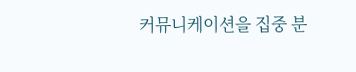커뮤니케이션을 집중 분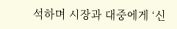석하며 시장과 대중에게 ‘신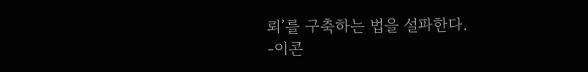뢰’를 구축하는 법을 설파한다.
-이콘